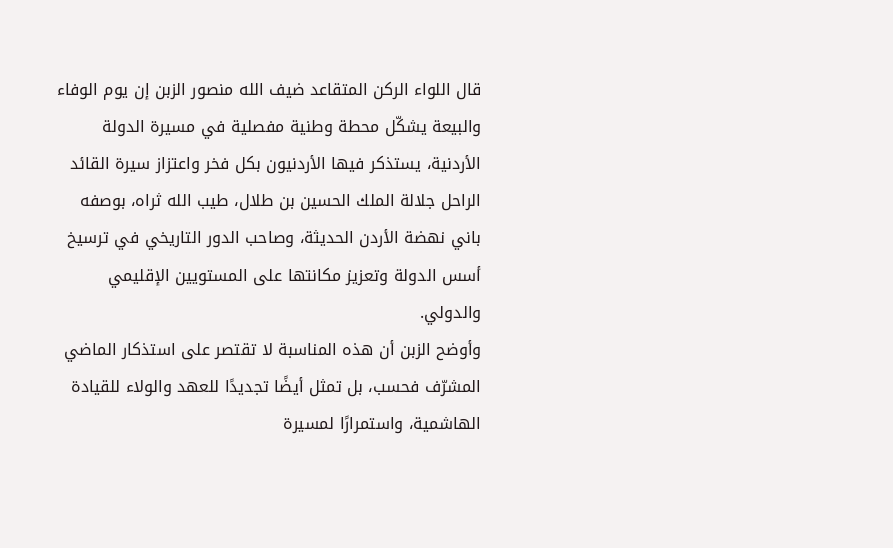قال اللواء الركن المتقاعد ضيف الله منصور الزبن إن يوم الوفاء والبيعة يشكّل محطة وطنية مفصلية في مسيرة الدولة الأردنية، يستذكر فيها الأردنيون بكل فخر واعتزاز سيرة القائد الراحل جلالة الملك الحسين بن طلال، طيب الله ثراه، بوصفه باني نهضة الأردن الحديثة، وصاحب الدور التاريخي في ترسيخ أسس الدولة وتعزيز مكانتها على المستويين الإقليمي والدولي.
وأوضح الزبن أن هذه المناسبة لا تقتصر على استذكار الماضي المشرّف فحسب، بل تمثل أيضًا تجديدًا للعهد والولاء للقيادة الهاشمية، واستمرارًا لمسيرة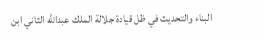البناء والتحديث في ظل قيادة جلالة الملك عبدالله الثاني ابن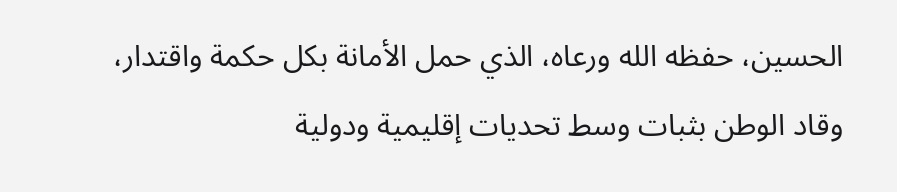الحسين، حفظه الله ورعاه، الذي حمل الأمانة بكل حكمة واقتدار، وقاد الوطن بثبات وسط تحديات إقليمية ودولية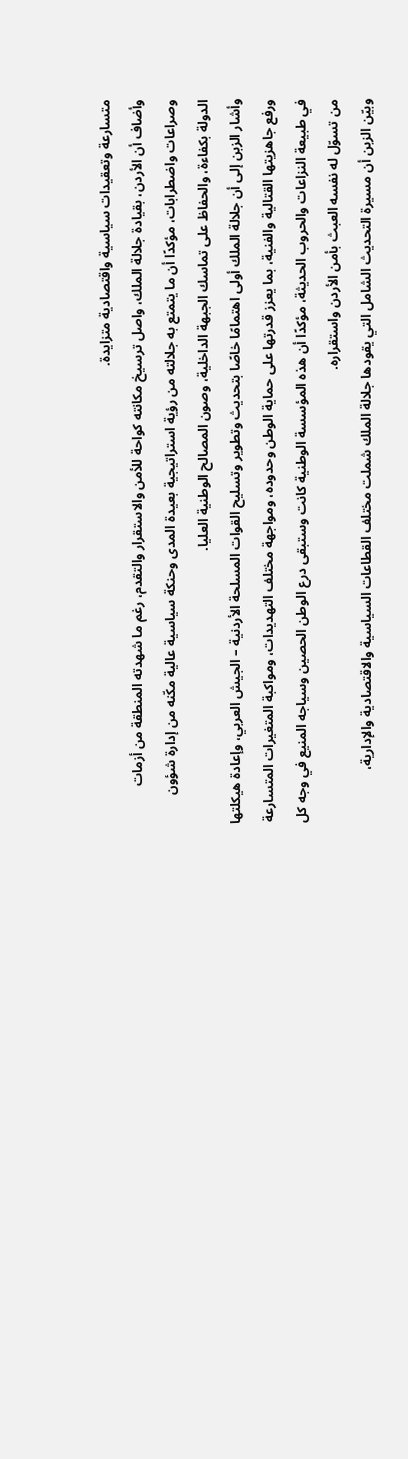متسارعة وتعقيدات سياسية واقتصادية متزايدة.
وأضاف أن الأردن، بقيادة جلالة الملك، واصل ترسيخ مكانته كواحة للأمن والاستقرار والتقدم، رغم ما شهدته المنطقة من أزمات وصراعات واضطرابات، مؤكدًا أن ما يتمتع به جلالته من رؤية استراتيجية بعيدة المدى وحنكة سياسية عالية مكّنه من إدارة شؤون الدولة بكفاءة، والحفاظ على تماسك الجبهة الداخلية، وصون المصالح الوطنية العليا.
وأشار الزبن إلى أن جلالة الملك أولى اهتمامًا خاصًا بتحديث وتطوير وتسليح القوات المسلحة الأردنية – الجيش العربي، وإعادة هيكلتها ورفع جاهزيتها القتالية والفنية، بما يعزز قدرتها على حماية الوطن وحدوده، ومواجهة مختلف التهديدات، ومواكبة المتغيرات المتسارعة في طبيعة النزاعات والحروب الحديثة، مؤكدًا أن هذه المؤسسة الوطنية كانت وستبقى درع الوطن الحصين وسياجه المنيع في وجه كل من تسوّل له نفسه العبث بأمن الأردن واستقراره.
وبيّن الزبن أن مسيرة التحديث الشامل التي يقودها جلالة الملك شملت مختلف القطاعات السياسية والاقتصادية والإدارية،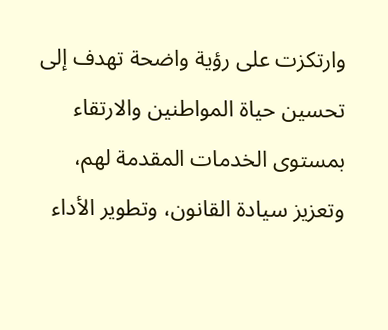وارتكزت على رؤية واضحة تهدف إلى تحسين حياة المواطنين والارتقاء بمستوى الخدمات المقدمة لهم، وتعزيز سيادة القانون، وتطوير الأداء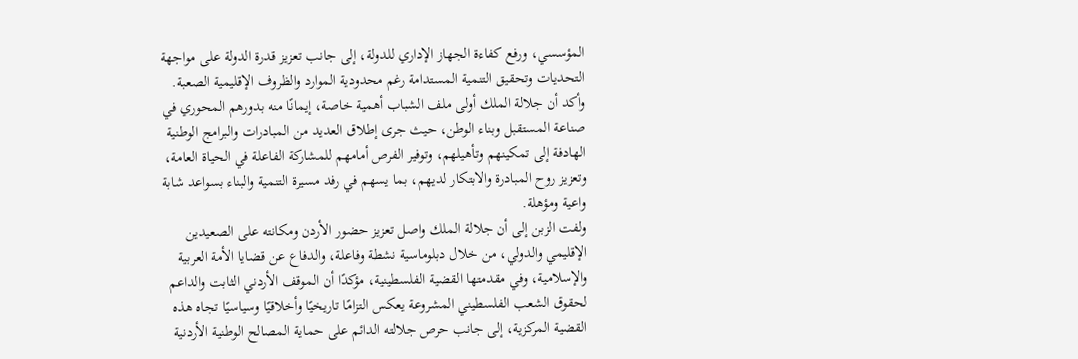المؤسسي، ورفع كفاءة الجهاز الإداري للدولة، إلى جانب تعزيز قدرة الدولة على مواجهة التحديات وتحقيق التنمية المستدامة رغم محدودية الموارد والظروف الإقليمية الصعبة.
وأكد أن جلالة الملك أولى ملف الشباب أهمية خاصة، إيمانًا منه بدورهم المحوري في صناعة المستقبل وبناء الوطن، حيث جرى إطلاق العديد من المبادرات والبرامج الوطنية الهادفة إلى تمكينهم وتأهيلهم، وتوفير الفرص أمامهم للمشاركة الفاعلة في الحياة العامة، وتعزيز روح المبادرة والابتكار لديهم، بما يسهم في رفد مسيرة التنمية والبناء بسواعد شابة واعية ومؤهلة.
ولفت الزبن إلى أن جلالة الملك واصل تعزيز حضور الأردن ومكانته على الصعيدين الإقليمي والدولي، من خلال دبلوماسية نشطة وفاعلة، والدفاع عن قضايا الأمة العربية والإسلامية، وفي مقدمتها القضية الفلسطينية، مؤكدًا أن الموقف الأردني الثابت والداعم لحقوق الشعب الفلسطيني المشروعة يعكس التزامًا تاريخيًا وأخلاقيًا وسياسيًا تجاه هذه القضية المركزية، إلى جانب حرص جلالته الدائم على حماية المصالح الوطنية الأردنية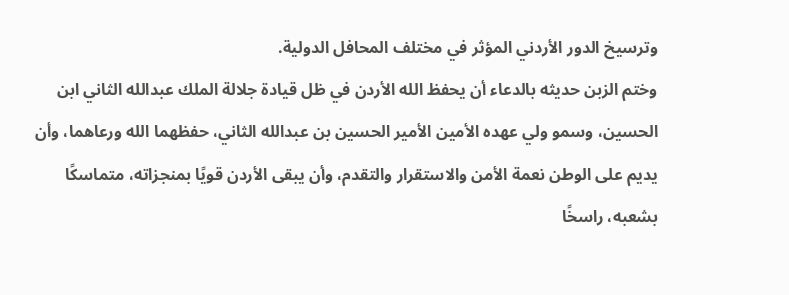وترسيخ الدور الأردني المؤثر في مختلف المحافل الدولية.
وختم الزبن حديثه بالدعاء أن يحفظ الله الأردن في ظل قيادة جلالة الملك عبدالله الثاني ابن الحسين، وسمو ولي عهده الأمين الأمير الحسين بن عبدالله الثاني، حفظهما الله ورعاهما، وأن يديم على الوطن نعمة الأمن والاستقرار والتقدم، وأن يبقى الأردن قويًا بمنجزاته، متماسكًا بشعبه، راسخًا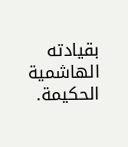بقيادته الهاشمية الحكيمة.